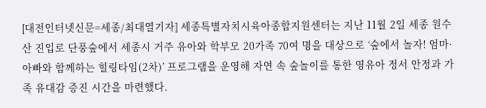[대전인터넷신문=세종/최대열기자] 세종특별자치시육아종합지원센터는 지난 11월 2일 세종 원수산 진입로 단풍숲에서 세종시 거주 유아와 학부모 20가족 70여 명을 대상으로 ‘숲에서 놀자! 엄마·아빠와 함께하는 힐링타임(2차)’ 프로그램을 운영해 자연 속 숲놀이를 통한 영유아 정서 안정과 가족 유대감 증진 시간을 마련했다.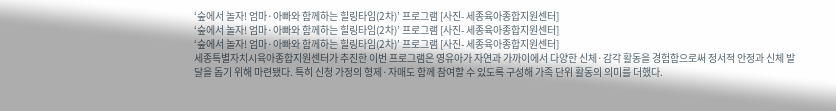‘숲에서 놀자! 엄마·아빠와 함께하는 힐링타임(2차)’ 프로그램 [사진- 세종육아종합지원센터]
‘숲에서 놀자! 엄마·아빠와 함께하는 힐링타임(2차)’ 프로그램 [사진- 세종육아종합지원센터]
‘숲에서 놀자! 엄마·아빠와 함께하는 힐링타임(2차)’ 프로그램 [사진- 세종육아종합지원센터]
세종특별자치시육아종합지원센터가 추진한 이번 프로그램은 영유아가 자연과 가까이에서 다양한 신체·감각 활동을 경험함으로써 정서적 안정과 신체 발달을 돕기 위해 마련됐다. 특히 신청 가정의 형제·자매도 함께 참여할 수 있도록 구성해 가족 단위 활동의 의미를 더했다.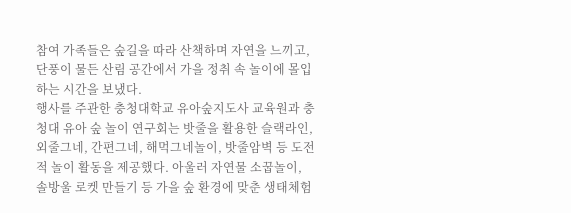참여 가족들은 숲길을 따라 산책하며 자연을 느끼고, 단풍이 물든 산림 공간에서 가을 정취 속 놀이에 몰입하는 시간을 보냈다.
행사를 주관한 충청대학교 유아숲지도사 교육원과 충청대 유아 숲 놀이 연구회는 밧줄을 활용한 슬랙라인, 외줄그네, 간편그네, 해먹그네놀이, 밧줄암벽 등 도전적 놀이 활동을 제공했다. 아울러 자연물 소꿉놀이, 솔방울 로켓 만들기 등 가을 숲 환경에 맞춘 생태체험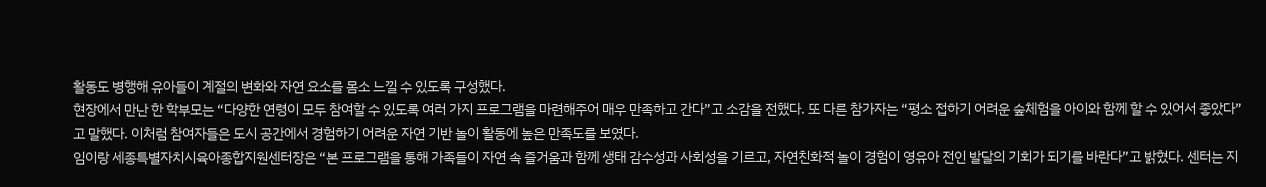활동도 병행해 유아들이 계절의 변화와 자연 요소를 몸소 느낄 수 있도록 구성했다.
현장에서 만난 한 학부모는 “다양한 연령이 모두 참여할 수 있도록 여러 가지 프로그램을 마련해주어 매우 만족하고 간다”고 소감을 전했다. 또 다른 참가자는 “평소 접하기 어려운 숲체험을 아이와 함께 할 수 있어서 좋았다”고 말했다. 이처럼 참여자들은 도시 공간에서 경험하기 어려운 자연 기반 놀이 활동에 높은 만족도를 보였다.
임이랑 세종특별자치시육아종합지원센터장은 “본 프로그램을 통해 가족들이 자연 속 즐거움과 함께 생태 감수성과 사회성을 기르고, 자연친화적 놀이 경험이 영유아 전인 발달의 기회가 되기를 바란다”고 밝혔다. 센터는 지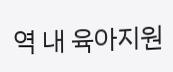역 내 육아지원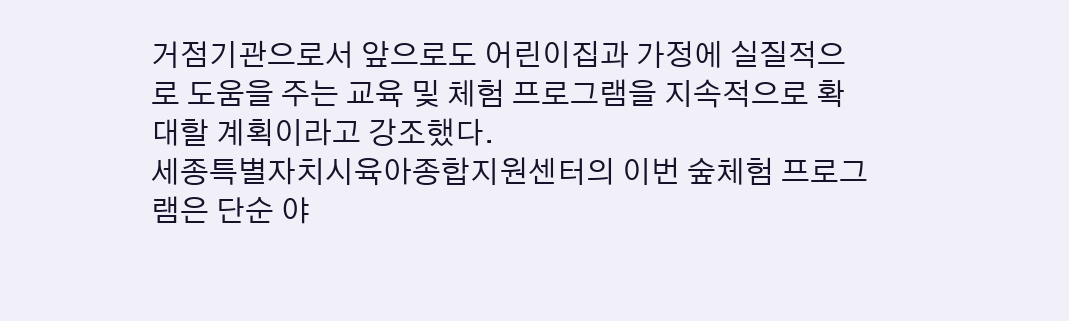거점기관으로서 앞으로도 어린이집과 가정에 실질적으로 도움을 주는 교육 및 체험 프로그램을 지속적으로 확대할 계획이라고 강조했다.
세종특별자치시육아종합지원센터의 이번 숲체험 프로그램은 단순 야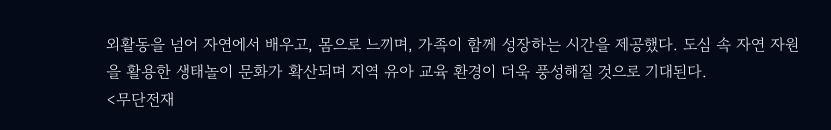외활동을 넘어 자연에서 배우고, 몸으로 느끼며, 가족이 함께 성장하는 시간을 제공했다. 도심 속 자연 자원을 활용한 생태놀이 문화가 확산되며 지역 유아 교육 환경이 더욱 풍성해질 것으로 기대된다.
<무단전재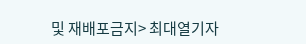및 재배포금지> 최대열기자